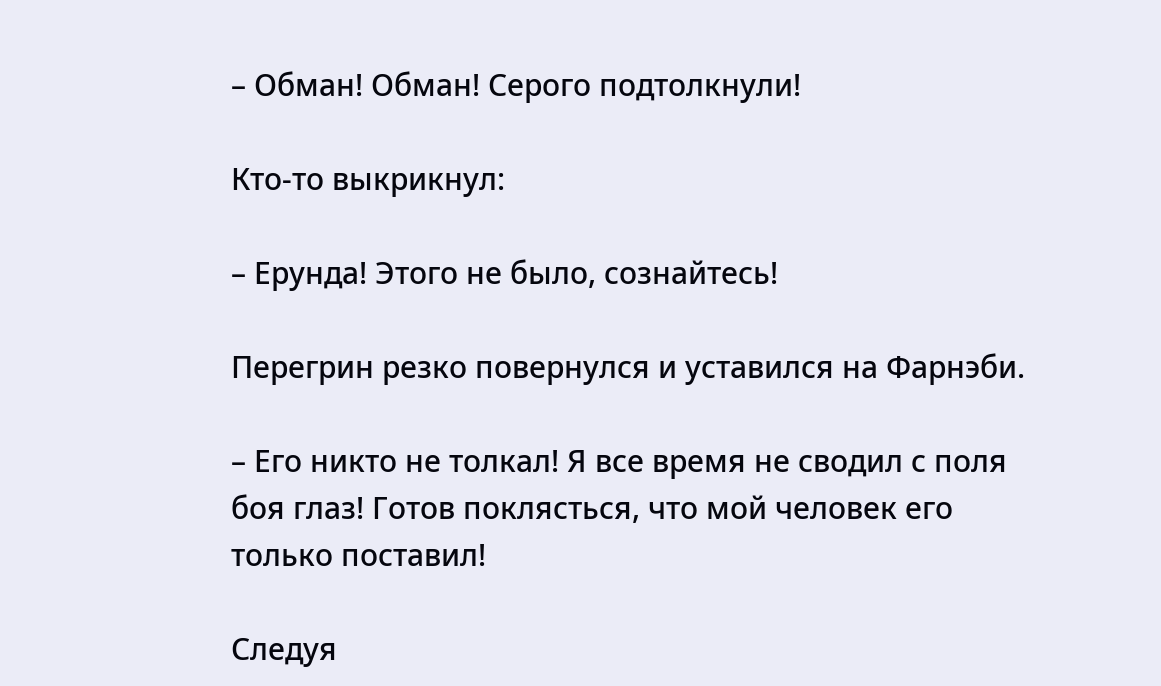– Обман! Обман! Серого подтолкнули!

Кто-то выкрикнул:

– Ерунда! Этого не было, сознайтесь!

Перегрин резко повернулся и уставился на Фарнэби.

– Его никто не толкал! Я все время не сводил с поля боя глаз! Готов поклясться, что мой человек его только поставил!

Следуя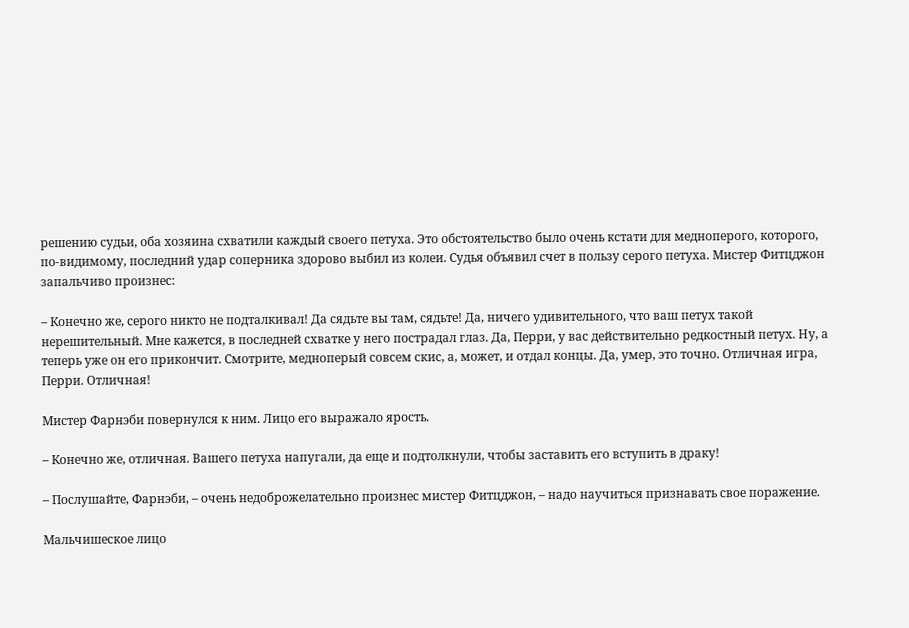решению судьи, оба хозяина схватили каждый своего петуха. Это обстоятельство было очень кстати для медноперого, которого, по-видимому, последний удар соперника здорово выбил из колеи. Судья объявил счет в пользу серого петуха. Мистер Фитцджон запальчиво произнес:

– Конечно же, серого никто не подталкивал! Да сядьте вы там, сядьте! Да, ничего удивительного, что ваш петух такой нерешительный. Мне кажется, в последней схватке у него пострадал глаз. Да, Перри, у вас действительно редкостный петух. Ну, а теперь уже он его прикончит. Смотрите, медноперый совсем скис, а, может, и отдал концы. Да, умер, это точно. Отличная игра, Перри. Отличная!

Мистер Фарнэби повернулся к ним. Лицо его выражало ярость.

– Конечно же, отличная. Вашего петуха напугали, да еще и подтолкнули, чтобы заставить его вступить в драку!

– Послушайте, Фарнэби, – очень недоброжелательно произнес мистер Фитцджон, – надо научиться признавать свое поражение.

Мальчишеское лицо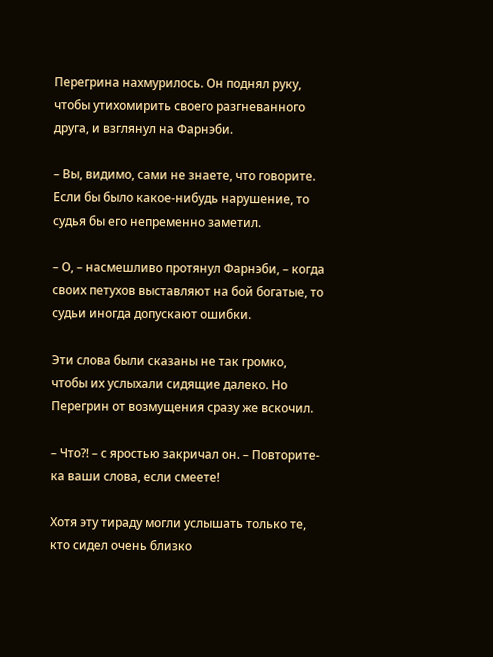Перегрина нахмурилось. Он поднял руку, чтобы утихомирить своего разгневанного друга, и взглянул на Фарнэби.

– Вы, видимо, сами не знаете, что говорите. Если бы было какое-нибудь нарушение, то судья бы его непременно заметил.

– О, – насмешливо протянул Фарнэби, – когда своих петухов выставляют на бой богатые, то судьи иногда допускают ошибки.

Эти слова были сказаны не так громко, чтобы их услыхали сидящие далеко. Но Перегрин от возмущения сразу же вскочил.

– Что?! – с яростью закричал он. – Повторите-ка ваши слова, если смеете!

Хотя эту тираду могли услышать только те, кто сидел очень близко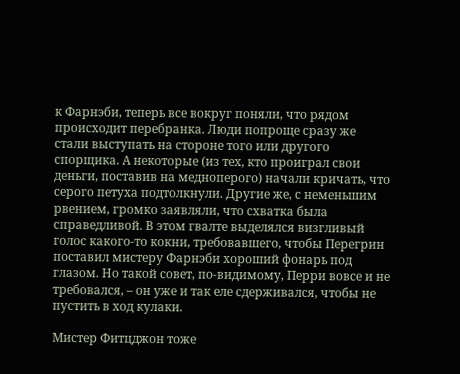к Фарнэби, теперь все вокруг поняли, что рядом происходит перебранка. Люди попроще сразу же стали выступать на стороне того или другого спорщика. А некоторые (из тех, кто проиграл свои деньги, поставив на медноперого) начали кричать, что серого петуха подтолкнули. Другие же, с неменьшим рвением, громко заявляли, что схватка была справедливой. В этом гвалте выделялся визгливый голос какого-то кокни, требовавшего, чтобы Перегрин поставил мистеру Фарнэби хороший фонарь под глазом. Но такой совет, по-видимому, Перри вовсе и не требовался, – он уже и так еле сдерживался, чтобы не пустить в ход кулаки.

Мистер Фитцджон тоже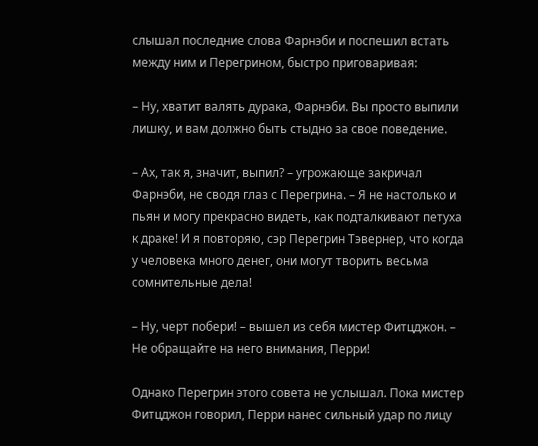слышал последние слова Фарнэби и поспешил встать между ним и Перегрином, быстро приговаривая:

– Ну, хватит валять дурака, Фарнэби. Вы просто выпили лишку, и вам должно быть стыдно за свое поведение.

– Ах, так я, значит, выпил? – угрожающе закричал Фарнэби, не сводя глаз с Перегрина. – Я не настолько и пьян и могу прекрасно видеть, как подталкивают петуха к драке! И я повторяю, сэр Перегрин Тэвернер, что когда у человека много денег, они могут творить весьма сомнительные дела!

– Ну, черт побери! – вышел из себя мистер Фитцджон. – Не обращайте на него внимания, Перри!

Однако Перегрин этого совета не услышал. Пока мистер Фитцджон говорил, Перри нанес сильный удар по лицу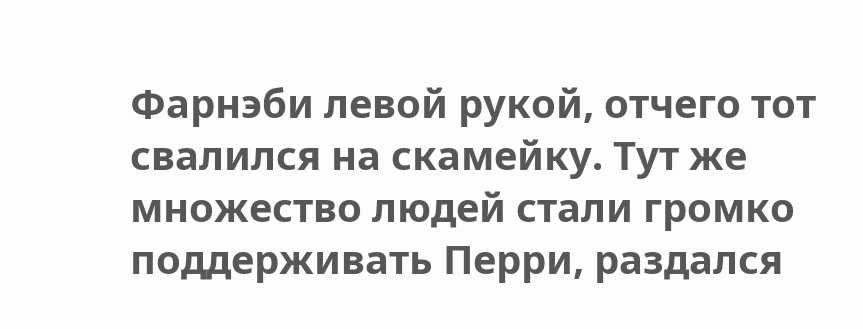Фарнэби левой рукой, отчего тот свалился на скамейку. Тут же множество людей стали громко поддерживать Перри, раздался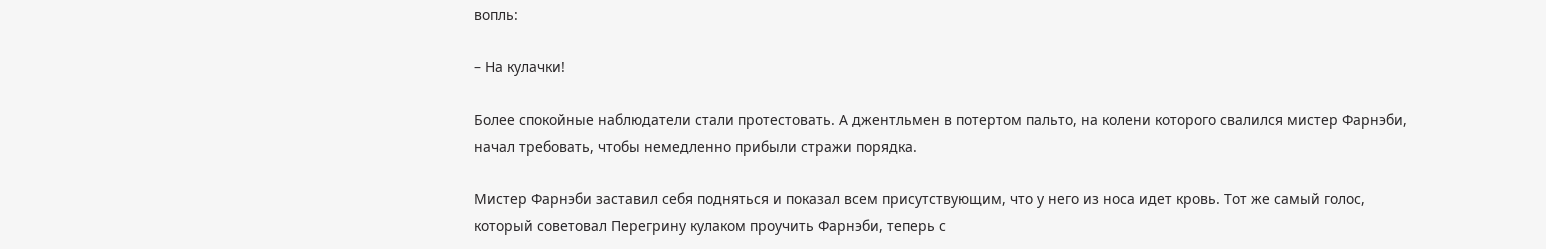вопль:

– На кулачки!

Более спокойные наблюдатели стали протестовать. А джентльмен в потертом пальто, на колени которого свалился мистер Фарнэби, начал требовать, чтобы немедленно прибыли стражи порядка.

Мистер Фарнэби заставил себя подняться и показал всем присутствующим, что у него из носа идет кровь. Тот же самый голос, который советовал Перегрину кулаком проучить Фарнэби, теперь с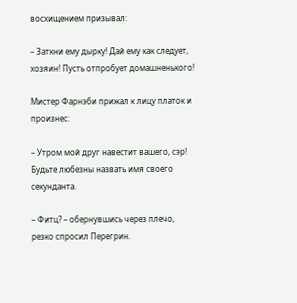восхищением призывал:

– Заткни ему дырку! Дай ему как следует, хозяин! Пусть отпробует домашненького!

Мистер Фарнэби прижал к лицу платок и произнес:

– Утром мой друг навестит вашего, сэр! Будьте любезны назвать имя своего секунданта.

– Фитц? – обернувшись через плечо, резко спросил Перегрин.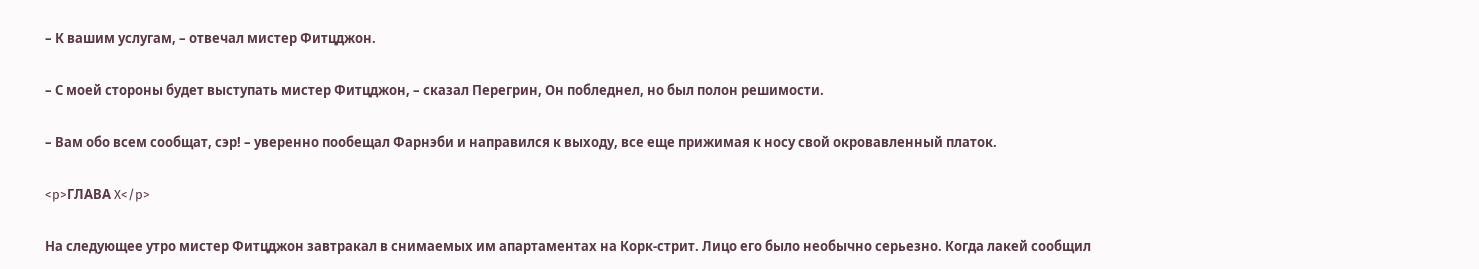– К вашим услугам, – отвечал мистер Фитцджон.

– С моей стороны будет выступать мистер Фитцджон, – сказал Перегрин, Он побледнел, но был полон решимости.

– Вам обо всем сообщат, сэр! – уверенно пообещал Фарнэби и направился к выходу, все еще прижимая к носу свой окровавленный платок.

<p>ГЛАВА X</p>

На следующее утро мистер Фитцджон завтракал в снимаемых им апартаментах на Корк-стрит. Лицо его было необычно серьезно. Когда лакей сообщил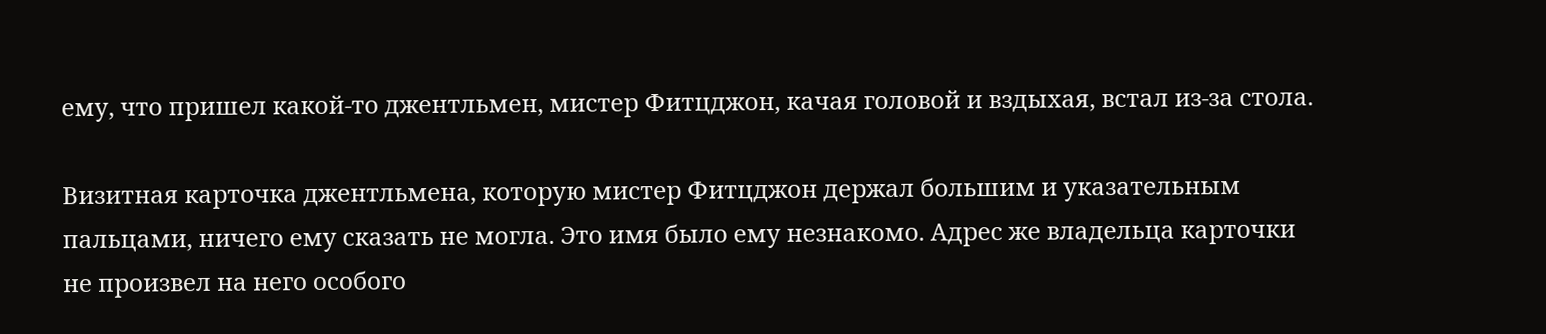ему, что пришел какой-то джентльмен, мистер Фитцджон, качая головой и вздыхая, встал из-за стола.

Визитная карточка джентльмена, которую мистер Фитцджон держал большим и указательным пальцами, ничего ему сказать не могла. Это имя было ему незнакомо. Адрес же владельца карточки не произвел на него особого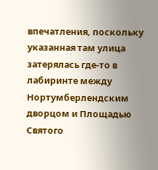впечатления, поскольку указанная там улица затерялась где-то в лабиринте между Нортумберлендским дворцом и Площадью Святого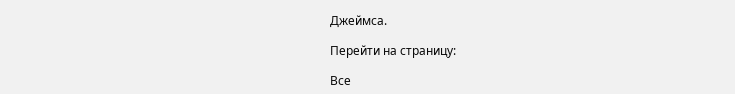Джеймса.

Перейти на страницу:

Все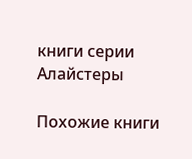книги серии Алайстеры

Похожие книги